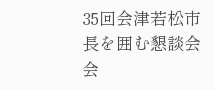35回会津若松市長を囲む懇談会
会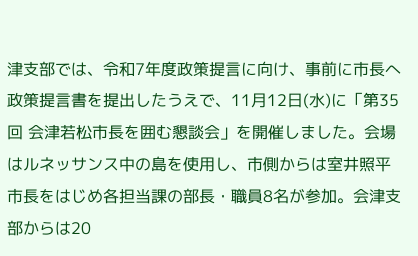津支部では、令和7年度政策提言に向け、事前に市長へ政策提言書を提出したうえで、11月12日(水)に「第35回 会津若松市長を囲む懇談会」を開催しました。会場はルネッサンス中の島を使用し、市側からは室井照平市長をはじめ各担当課の部長・職員8名が参加。会津支部からは20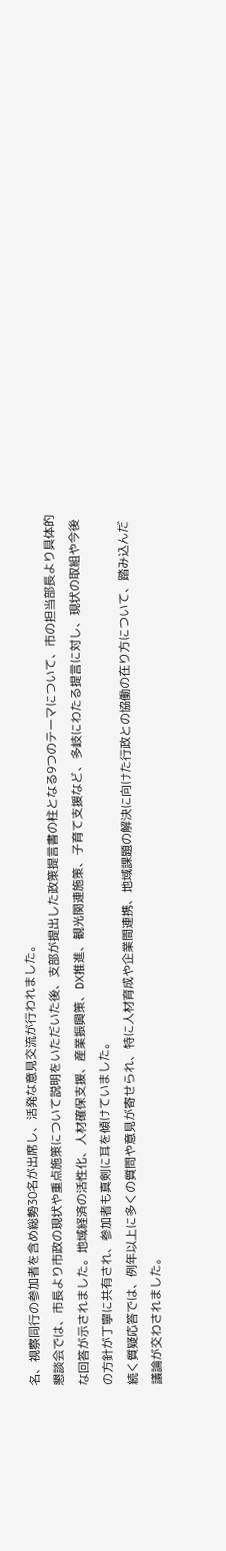名、視察同行の参加者を含め総勢30名が出席し、活発な意見交流が行われました。
懇談会では、市長より市政の現状や重点施策について説明をいただいた後、支部が提出した政策提言書の柱となる9つのテーマについて、市の担当部長より具体的な回答が示されました。地域経済の活性化、人材確保支援、産業振興策、DX推進、観光関連施策、子育て支援など、多岐にわたる提言に対し、現状の取組や今後の方針が丁寧に共有され、参加者も真剣に耳を傾けていました。
続く質疑応答では、例年以上に多くの質問や意見が寄せられ、特に人材育成や企業間連携、地域課題の解決に向けた行政との協働の在り方について、踏み込んだ議論が交わされました。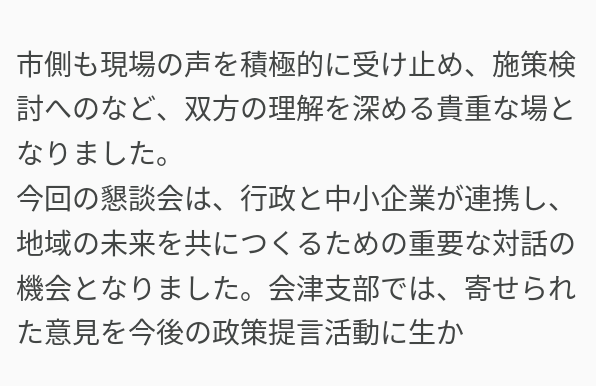市側も現場の声を積極的に受け止め、施策検討へのなど、双方の理解を深める貴重な場となりました。
今回の懇談会は、行政と中小企業が連携し、地域の未来を共につくるための重要な対話の機会となりました。会津支部では、寄せられた意見を今後の政策提言活動に生か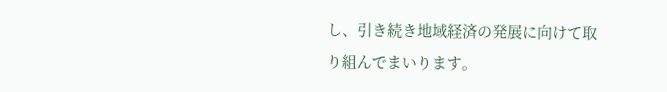し、引き続き地域経済の発展に向けて取り組んでまいります。